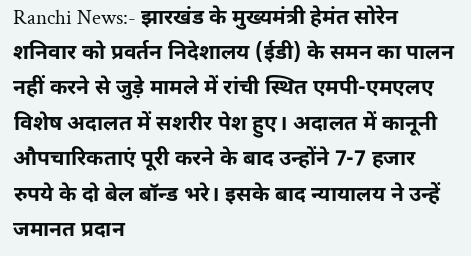Ranchi News:- झारखंड के मुख्यमंत्री हेमंत सोरेन शनिवार को प्रवर्तन निदेशालय (ईडी) के समन का पालन नहीं करने से जुड़े मामले में रांची स्थित एमपी-एमएलए विशेष अदालत में सशरीर पेश हुए। अदालत में कानूनी औपचारिकताएं पूरी करने के बाद उन्होंने 7-7 हजार रुपये के दो बेल बॉन्ड भरे। इसके बाद न्यायालय ने उन्हें जमानत प्रदान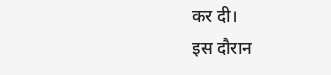कर दी।
इस दौरान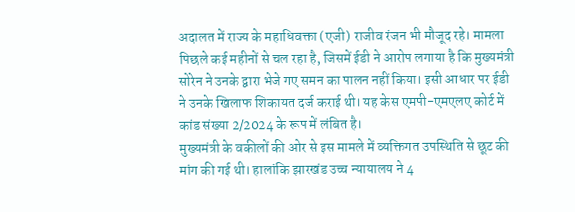अदालत में राज्य के महाधिवक्ता (एजी) राजीव रंजन भी मौजूद रहे। मामला पिछले कई महीनों से चल रहा है, जिसमें ईडी ने आरोप लगाया है कि मुख्यमंत्री सोरेन ने उनके द्वारा भेजे गए समन का पालन नहीं किया। इसी आधार पर ईडी ने उनके खिलाफ शिकायत दर्ज कराई थी। यह केस एमपी-एमएलए कोर्ट में कांड संख्या 2/2024 के रूप में लंबित है।
मुख्यमंत्री के वकीलों की ओर से इस मामले में व्यक्तिगत उपस्थिति से छूट की मांग की गई थी। हालांकि झारखंड उच्च न्यायालय ने 4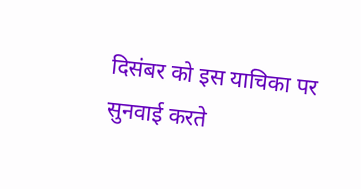दिसंबर को इस याचिका पर सुनवाई करते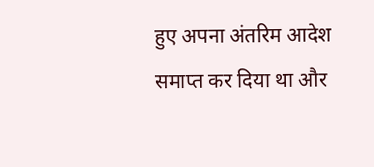हुए अपना अंतरिम आदेश समाप्त कर दिया था और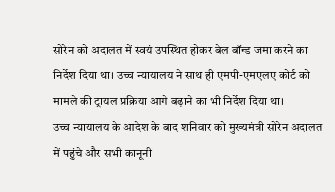सोरेन को अदालत में स्वयं उपस्थित होकर बेल बॉन्ड जमा करने का निर्देश दिया था। उच्च न्यायालय ने साथ ही एमपी-एमएलए कोर्ट को मामले की ट्रायल प्रक्रिया आगे बढ़ाने का भी निर्देश दिया था।
उच्च न्यायालय के आदेश के बाद शनिवार को मुख्यमंत्री सोरेन अदालत में पहुंचे और सभी कानूनी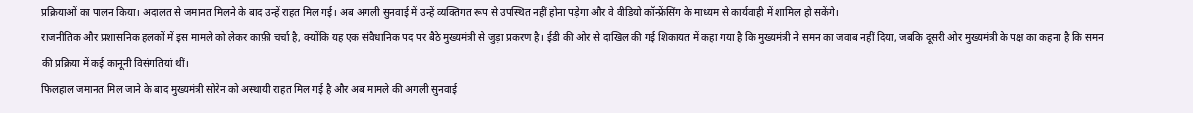प्रक्रियाओं का पालन किया। अदालत से जमानत मिलने के बाद उन्हें राहत मिल गई। अब अगली सुनवाई में उन्हें व्यक्तिगत रूप से उपस्थित नहीं होना पड़ेगा और वे वीडियो कॉन्फ्रेंसिंग के माध्यम से कार्यवाही में शामिल हो सकेंगे।
राजनीतिक और प्रशासनिक हलकों में इस मामले को लेकर काफ़ी चर्चा है, क्योंकि यह एक संवैधानिक पद पर बैठे मुख्यमंत्री से जुड़ा प्रकरण है। ईडी की ओर से दाखिल की गई शिकायत में कहा गया है कि मुख्यमंत्री ने समन का जवाब नहीं दिया, जबकि दूसरी ओर मुख्यमंत्री के पक्ष का कहना है कि समन की प्रक्रिया में कई कानूनी विसंगतियां थीं।
फिलहाल जमानत मिल जाने के बाद मुख्यमंत्री सोरेन को अस्थायी राहत मिल गई है और अब मामले की अगली सुनवाई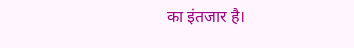का इंतजार है।